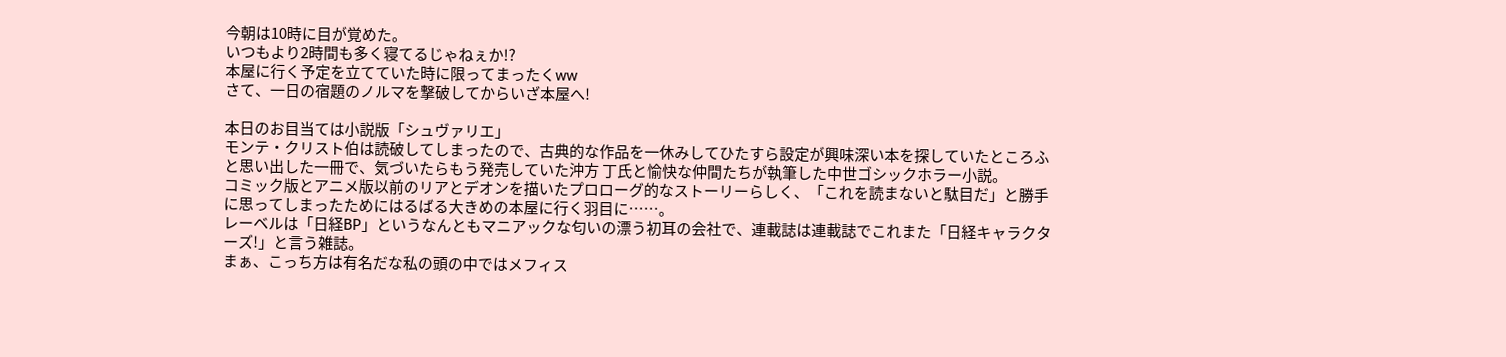今朝は10時に目が覚めた。
いつもより2時間も多く寝てるじゃねぇか!?
本屋に行く予定を立てていた時に限ってまったくww
さて、一日の宿題のノルマを撃破してからいざ本屋へ!

本日のお目当ては小説版「シュヴァリエ」
モンテ・クリスト伯は読破してしまったので、古典的な作品を一休みしてひたすら設定が興味深い本を探していたところふと思い出した一冊で、気づいたらもう発売していた沖方 丁氏と愉快な仲間たちが執筆した中世ゴシックホラー小説。
コミック版とアニメ版以前のリアとデオンを描いたプロローグ的なストーリーらしく、「これを読まないと駄目だ」と勝手に思ってしまったためにはるばる大きめの本屋に行く羽目に……。
レーベルは「日経BP」というなんともマニアックな匂いの漂う初耳の会社で、連載誌は連載誌でこれまた「日経キャラクターズ!」と言う雑誌。
まぁ、こっち方は有名だな私の頭の中ではメフィス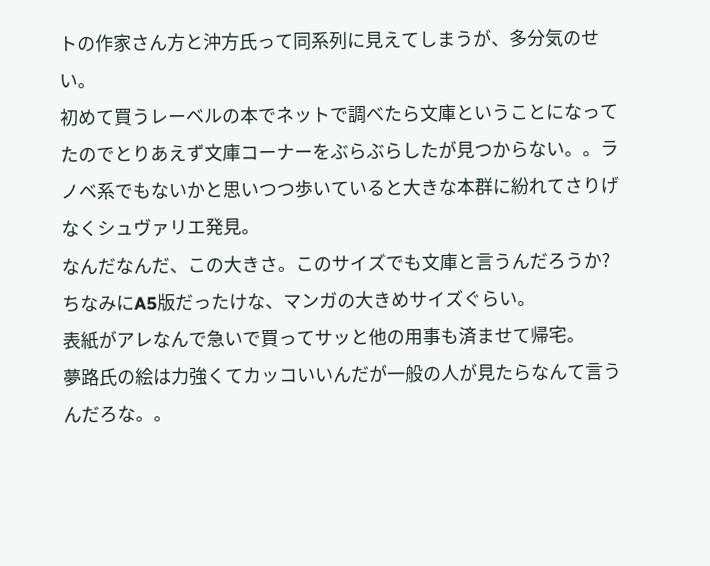トの作家さん方と沖方氏って同系列に見えてしまうが、多分気のせい。
初めて買うレーベルの本でネットで調べたら文庫ということになってたのでとりあえず文庫コーナーをぶらぶらしたが見つからない。。ラノベ系でもないかと思いつつ歩いていると大きな本群に紛れてさりげなくシュヴァリエ発見。
なんだなんだ、この大きさ。このサイズでも文庫と言うんだろうか?
ちなみにA5版だったけな、マンガの大きめサイズぐらい。
表紙がアレなんで急いで買ってサッと他の用事も済ませて帰宅。
夢路氏の絵は力強くてカッコいいんだが一般の人が見たらなんて言うんだろな。。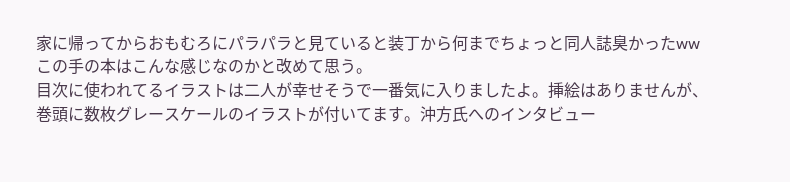家に帰ってからおもむろにパラパラと見ていると装丁から何までちょっと同人誌臭かったww
この手の本はこんな感じなのかと改めて思う。
目次に使われてるイラストは二人が幸せそうで一番気に入りましたよ。挿絵はありませんが、巻頭に数枚グレースケールのイラストが付いてます。沖方氏へのインタビュー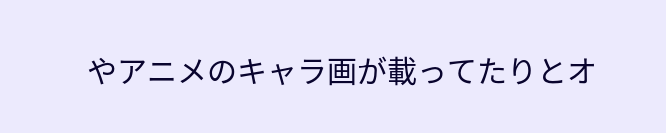やアニメのキャラ画が載ってたりとオ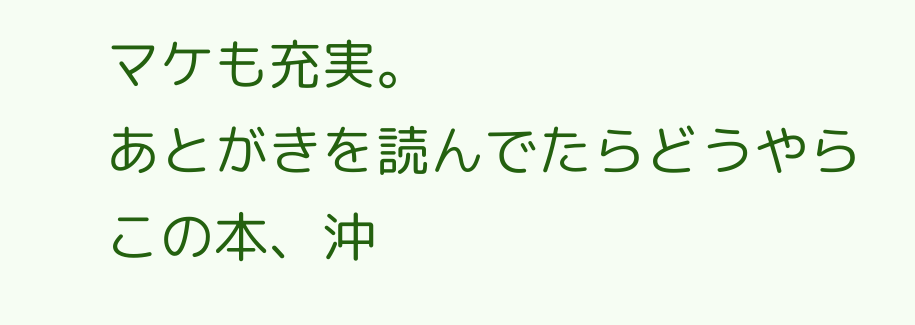マケも充実。
あとがきを読んでたらどうやらこの本、沖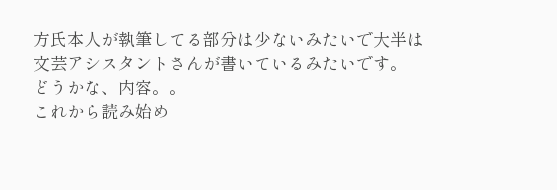方氏本人が執筆してる部分は少ないみたいで大半は文芸アシスタントさんが書いているみたいです。
どうかな、内容。。
これから読み始め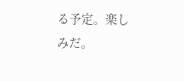る予定。楽しみだ。